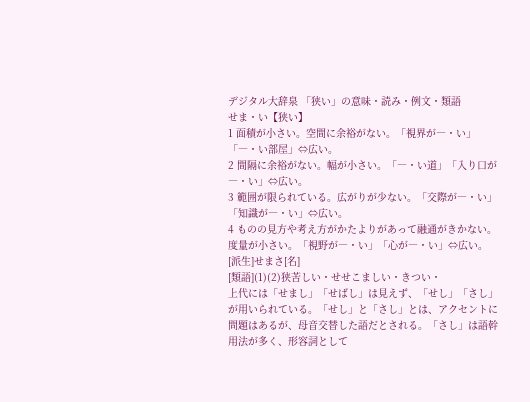デジタル大辞泉 「狭い」の意味・読み・例文・類語
せま・い【狭い】
1 面積が小さい。空間に余裕がない。「視界が―・い」「―・い部屋」⇔広い。
2 間隔に余裕がない。幅が小さい。「―・い道」「入り口が―・い」⇔広い。
3 範囲が限られている。広がりが少ない。「交際が―・い」「知識が―・い」⇔広い。
4 ものの見方や考え方がかたよりがあって融通がきかない。度量が小さい。「視野が―・い」「心が―・い」⇔広い。
[派生]せまさ[名]
[類語](1)(2)狭苦しい・せせこましい・きつい・
上代には「せまし」「せばし」は見えず、「せし」「さし」が用いられている。「せし」と「さし」とは、アクセントに問題はあるが、母音交替した語だとされる。「さし」は語幹用法が多く、形容詞として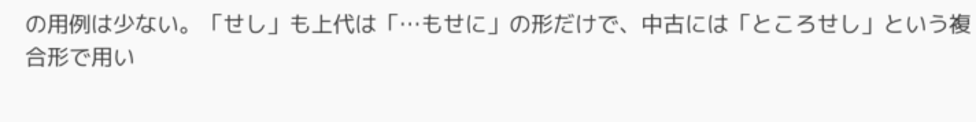の用例は少ない。「せし」も上代は「…もせに」の形だけで、中古には「ところせし」という複合形で用い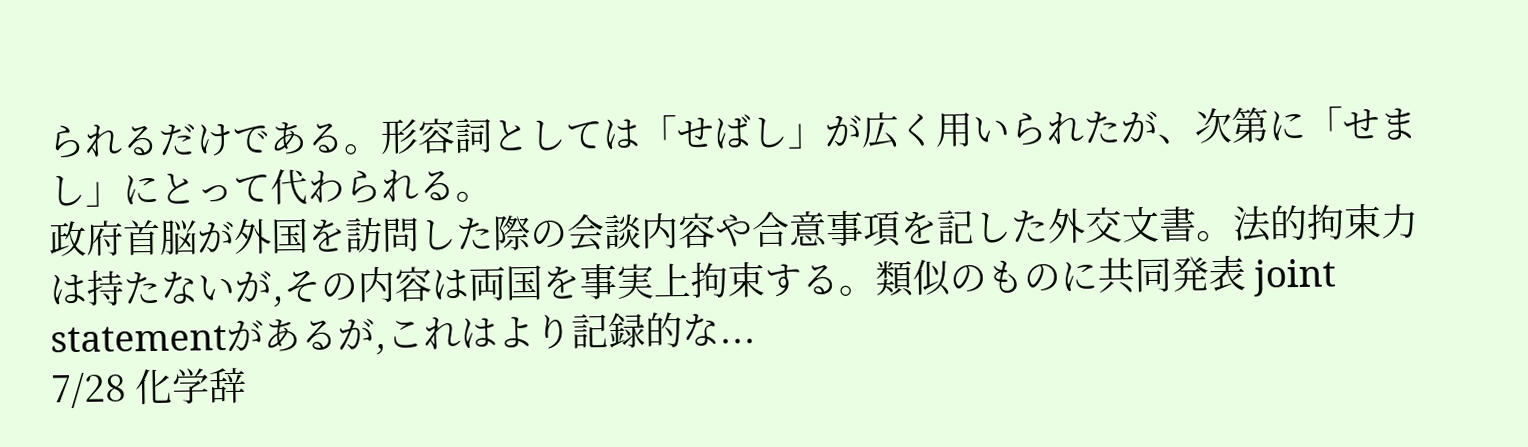られるだけである。形容詞としては「せばし」が広く用いられたが、次第に「せまし」にとって代わられる。
政府首脳が外国を訪問した際の会談内容や合意事項を記した外交文書。法的拘束力は持たないが,その内容は両国を事実上拘束する。類似のものに共同発表 joint statementがあるが,これはより記録的な...
7/28 化学辞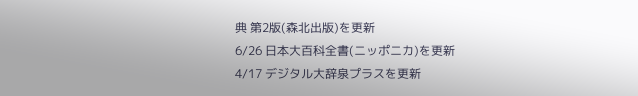典 第2版(森北出版)を更新
6/26 日本大百科全書(ニッポニカ)を更新
4/17 デジタル大辞泉プラスを更新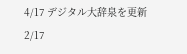4/17 デジタル大辞泉を更新
2/17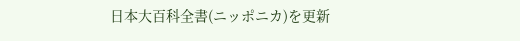日本大百科全書(ニッポニカ)を更新